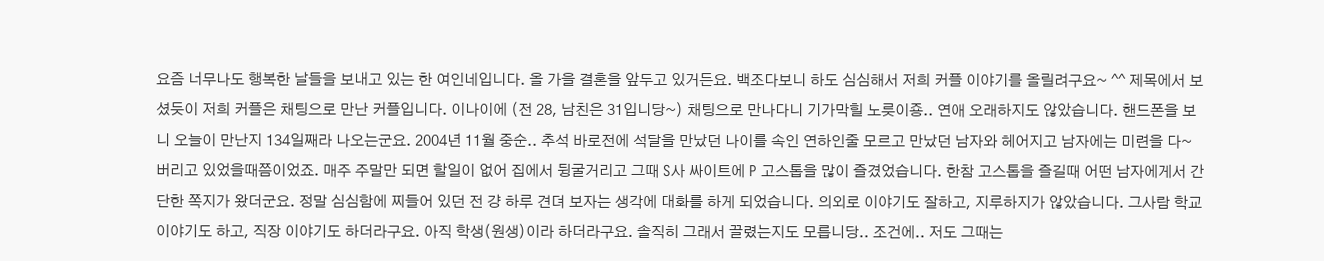요즘 너무나도 행복한 날들을 보내고 있는 한 여인네입니다. 올 가을 결혼을 앞두고 있거든요. 백조다보니 하도 심심해서 저희 커플 이야기를 올릴려구요~ ^^ 제목에서 보셨듯이 저희 커플은 채팅으로 만난 커플입니다. 이나이에 (전 28, 남친은 31입니당~) 채팅으로 만나다니 기가막힐 노릇이죵.. 연애 오래하지도 않았습니다. 핸드폰을 보니 오늘이 만난지 134일째라 나오는군요. 2004년 11월 중순.. 추석 바로전에 석달을 만났던 나이를 속인 연하인줄 모르고 만났던 남자와 헤어지고 남자에는 미련을 다~ 버리고 있었을때쯤이었죠. 매주 주말만 되면 할일이 없어 집에서 뒹굴거리고 그때 S사 싸이트에 P 고스톱을 많이 즐겼었습니다. 한참 고스톱을 즐길때 어떤 남자에게서 간단한 쪽지가 왔더군요. 정말 심심함에 찌들어 있던 전 걍 하루 견뎌 보자는 생각에 대화를 하게 되었습니다. 의외로 이야기도 잘하고, 지루하지가 않았습니다. 그사람 학교 이야기도 하고, 직장 이야기도 하더라구요. 아직 학생(원생)이라 하더라구요. 솔직히 그래서 끌렸는지도 모릅니당.. 조건에.. 저도 그때는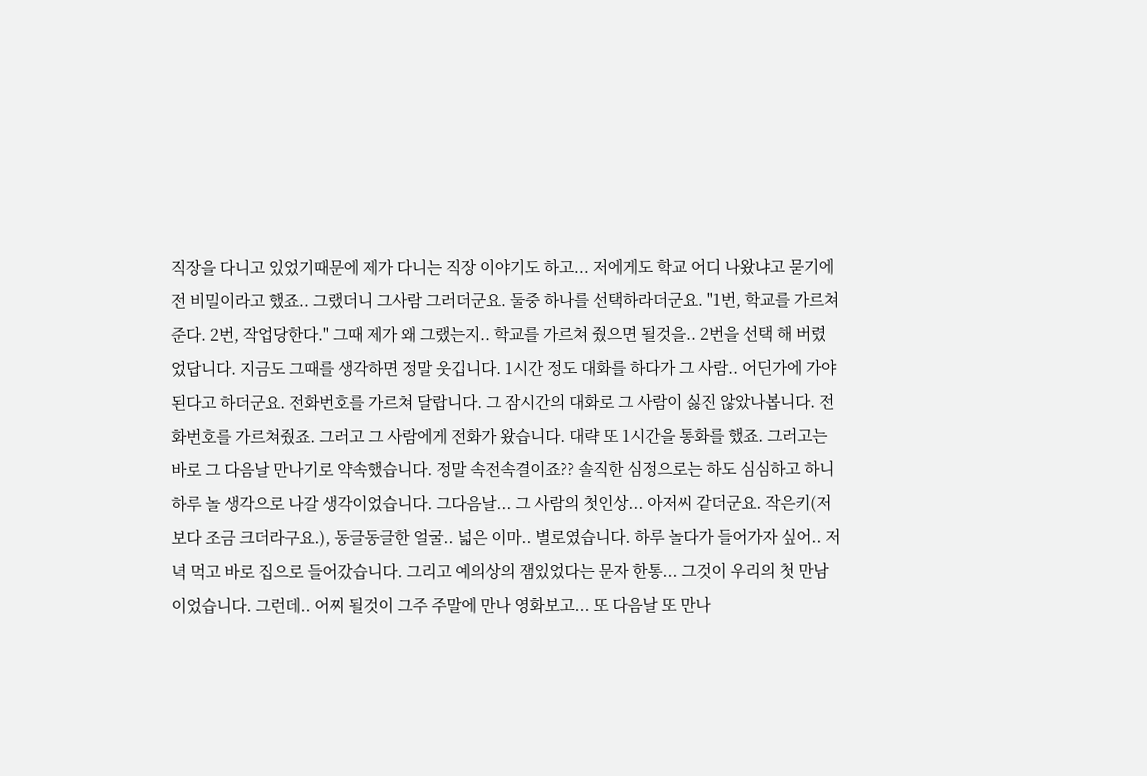직장을 다니고 있었기때문에 제가 다니는 직장 이야기도 하고... 저에게도 학교 어디 나왔냐고 묻기에 전 비밀이라고 했죠.. 그랬더니 그사람 그러더군요. 둘중 하나를 선택하라더군요. "1번, 학교를 가르쳐준다. 2번, 작업당한다." 그때 제가 왜 그랬는지.. 학교를 가르쳐 줬으면 될것을.. 2번을 선택 해 버렸었답니다. 지금도 그때를 생각하면 정말 웃깁니다. 1시간 정도 대화를 하다가 그 사람.. 어딘가에 가야 된다고 하더군요. 전화번호를 가르쳐 달랍니다. 그 잠시간의 대화로 그 사람이 싫진 않았나봅니다. 전화번호를 가르쳐줬죠. 그러고 그 사람에게 전화가 왔습니다. 대략 또 1시간을 통화를 했죠. 그러고는 바로 그 다음날 만나기로 약속했습니다. 정말 속전속결이죠?? 솔직한 심정으로는 하도 심심하고 하니 하루 놀 생각으로 나갈 생각이었습니다. 그다음날... 그 사람의 첫인상... 아저씨 같더군요. 작은키(저보다 조금 크더라구요.), 동글동글한 얼굴.. 넓은 이마.. 별로였습니다. 하루 놀다가 들어가자 싶어.. 저녁 먹고 바로 집으로 들어갔습니다. 그리고 예의상의 잼있었다는 문자 한통... 그것이 우리의 첫 만남이었습니다. 그런데.. 어찌 될것이 그주 주말에 만나 영화보고... 또 다음날 또 만나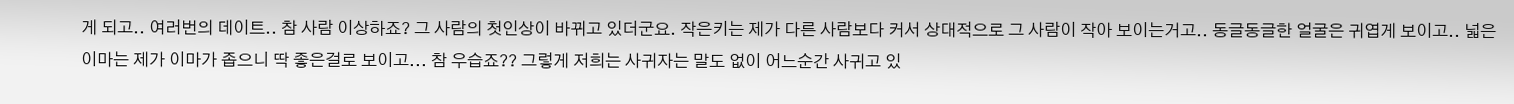게 되고.. 여러번의 데이트.. 참 사람 이상하죠? 그 사람의 첫인상이 바뀌고 있더군요. 작은키는 제가 다른 사람보다 커서 상대적으로 그 사람이 작아 보이는거고.. 동글동글한 얼굴은 귀엽게 보이고.. 넓은 이마는 제가 이마가 좁으니 딱 좋은걸로 보이고... 참 우습죠?? 그렇게 저희는 사귀자는 말도 없이 어느순간 사귀고 있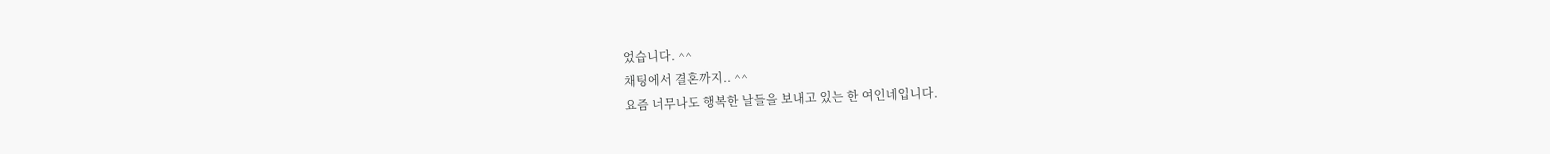었습니다. ^^
채팅에서 결혼까지.. ^^
요즘 너무나도 행복한 날들을 보내고 있는 한 여인네입니다.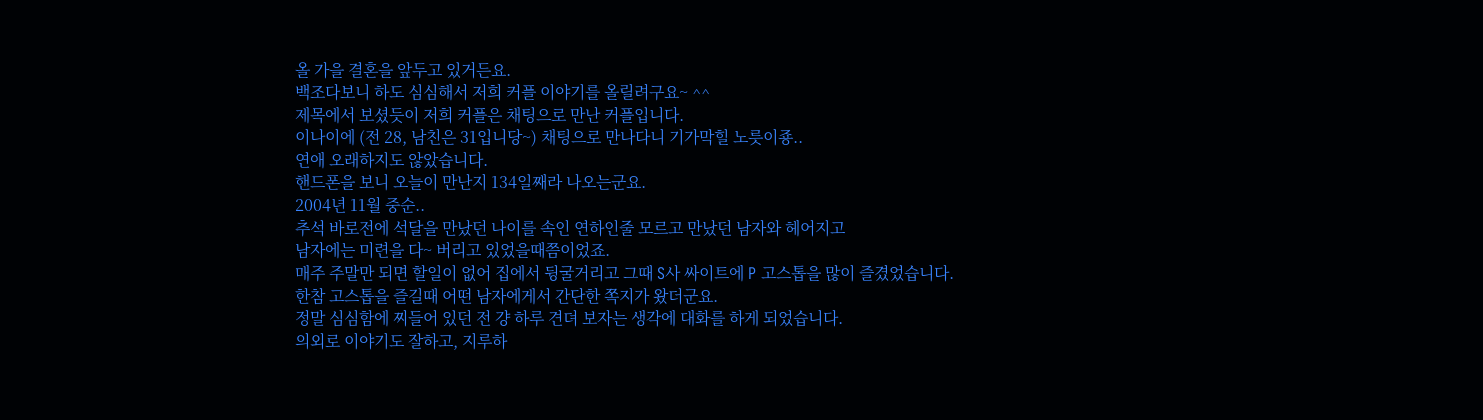올 가을 결혼을 앞두고 있거든요.
백조다보니 하도 심심해서 저희 커플 이야기를 올릴려구요~ ^^
제목에서 보셨듯이 저희 커플은 채팅으로 만난 커플입니다.
이나이에 (전 28, 남친은 31입니당~) 채팅으로 만나다니 기가막힐 노릇이죵..
연애 오래하지도 않았습니다.
핸드폰을 보니 오늘이 만난지 134일째라 나오는군요.
2004년 11월 중순..
추석 바로전에 석달을 만났던 나이를 속인 연하인줄 모르고 만났던 남자와 헤어지고
남자에는 미련을 다~ 버리고 있었을때쯤이었죠.
매주 주말만 되면 할일이 없어 집에서 뒹굴거리고 그때 S사 싸이트에 P 고스톱을 많이 즐겼었습니다.
한참 고스톱을 즐길때 어떤 남자에게서 간단한 쪽지가 왔더군요.
정말 심심함에 찌들어 있던 전 걍 하루 견뎌 보자는 생각에 대화를 하게 되었습니다.
의외로 이야기도 잘하고, 지루하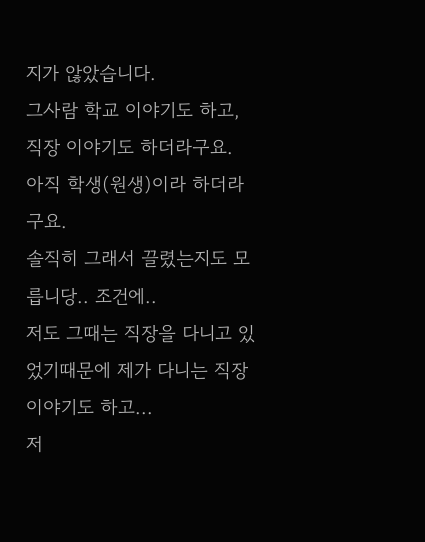지가 않았습니다.
그사람 학교 이야기도 하고, 직장 이야기도 하더라구요. 아직 학생(원생)이라 하더라구요.
솔직히 그래서 끌렸는지도 모릅니당.. 조건에..
저도 그때는 직장을 다니고 있었기때문에 제가 다니는 직장 이야기도 하고...
저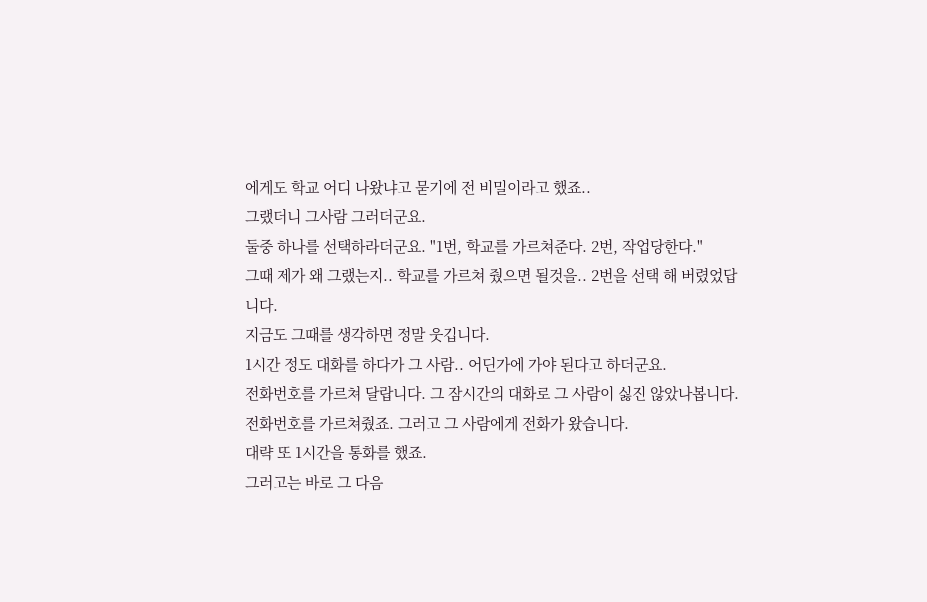에게도 학교 어디 나왔냐고 묻기에 전 비밀이라고 했죠..
그랬더니 그사람 그러더군요.
둘중 하나를 선택하라더군요. "1번, 학교를 가르쳐준다. 2번, 작업당한다."
그때 제가 왜 그랬는지.. 학교를 가르쳐 줬으면 될것을.. 2번을 선택 해 버렸었답니다.
지금도 그때를 생각하면 정말 웃깁니다.
1시간 정도 대화를 하다가 그 사람.. 어딘가에 가야 된다고 하더군요.
전화번호를 가르쳐 달랍니다. 그 잠시간의 대화로 그 사람이 싫진 않았나봅니다.
전화번호를 가르쳐줬죠. 그러고 그 사람에게 전화가 왔습니다.
대략 또 1시간을 통화를 했죠.
그러고는 바로 그 다음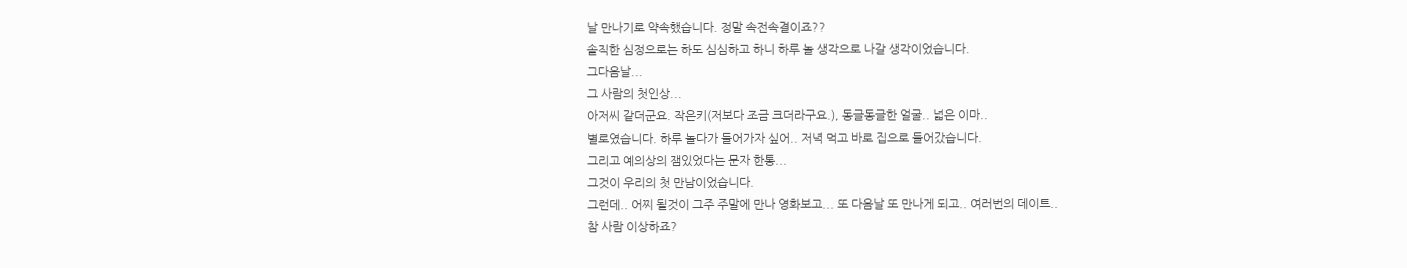날 만나기로 약속했습니다. 정말 속전속결이죠??
솔직한 심정으로는 하도 심심하고 하니 하루 놀 생각으로 나갈 생각이었습니다.
그다음날...
그 사람의 첫인상...
아저씨 같더군요. 작은키(저보다 조금 크더라구요.), 동글동글한 얼굴.. 넓은 이마..
별로였습니다. 하루 놀다가 들어가자 싶어.. 저녁 먹고 바로 집으로 들어갔습니다.
그리고 예의상의 잼있었다는 문자 한통...
그것이 우리의 첫 만남이었습니다.
그런데.. 어찌 될것이 그주 주말에 만나 영화보고... 또 다음날 또 만나게 되고.. 여러번의 데이트..
참 사람 이상하죠?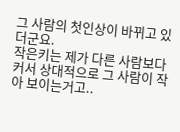그 사람의 첫인상이 바뀌고 있더군요.
작은키는 제가 다른 사람보다 커서 상대적으로 그 사람이 작아 보이는거고..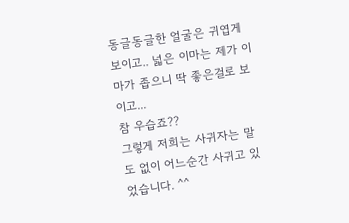동글동글한 얼굴은 귀엽게 보이고.. 넓은 이마는 제가 이마가 좁으니 딱 좋은걸로 보이고...
참 우습죠??
그렇게 저희는 사귀자는 말도 없이 어느순간 사귀고 있었습니다. ^^